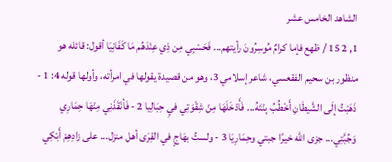الشاهد الخامس عشر
1, 2 15 / ظهع فإما كرامٌ مُوسِرُونَ رأيتهم... فَحَسْبِي مِن ذِي عِنْدَهُم مَا كَفَانِيَا أقول: قائله هو منظور بن سحيم الفقعسي، شاعر إسلامي 3، وهو من قصيدة يقولها في امرأته، وأولها قوله 4: 1 - ذَهَبْتُ إلَى الشَّيطَانِ أَخْطُبُ بِنْتَهُ... فَأَدْخَلَهَا مِنْ شِقْوَتِي فيِ حِبَالِيا 2 - فَأنْقَذَنِي مِنْهَا حِمَارِي وَجُبَّتِي... جزى الله خيرًا جبتي وحِمَارِيَا 3 - ولستُ بهَاجٍ في القِرَى أهل منزل... على زادِهِمْ أَبْكِي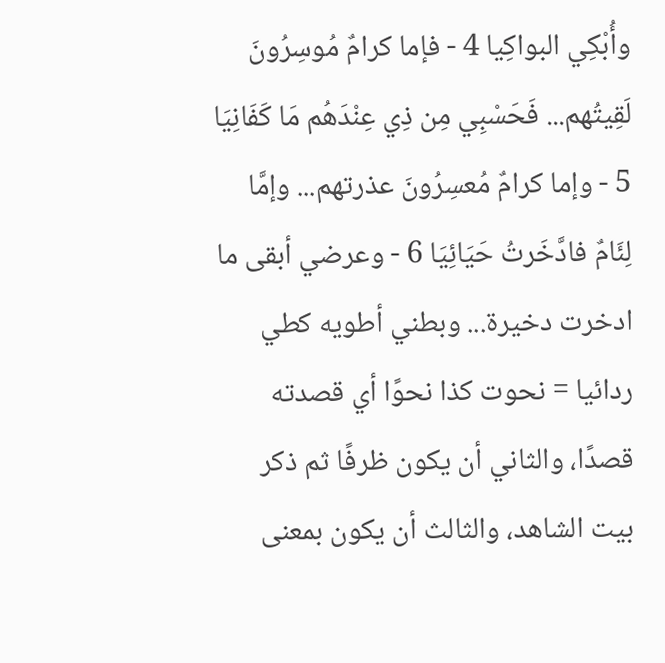وأُبْكِي البواكِيا 4 - فإما كرامٌ مُوسِرُونَ لَقِيتُهم... فَحَسْبِي مِن ذِي عِنْدَهُم مَا كَفَانِيَا 5 - وإما كرامٌ مُعسِرُونَ عذرتهم... وإمَّا لِئَامٌ فادَّخَرتُ حَيَائِيَا 6 - وعرضي أبقى ما ادخرت دخيرة... وبطني أطويه كطي ردائيا = نحوت كذا نحوًا أي قصدته قصدًا، والثاني أن يكون ظرفًا ثم ذكر بيت الشاهد، والثالث أن يكون بمعنى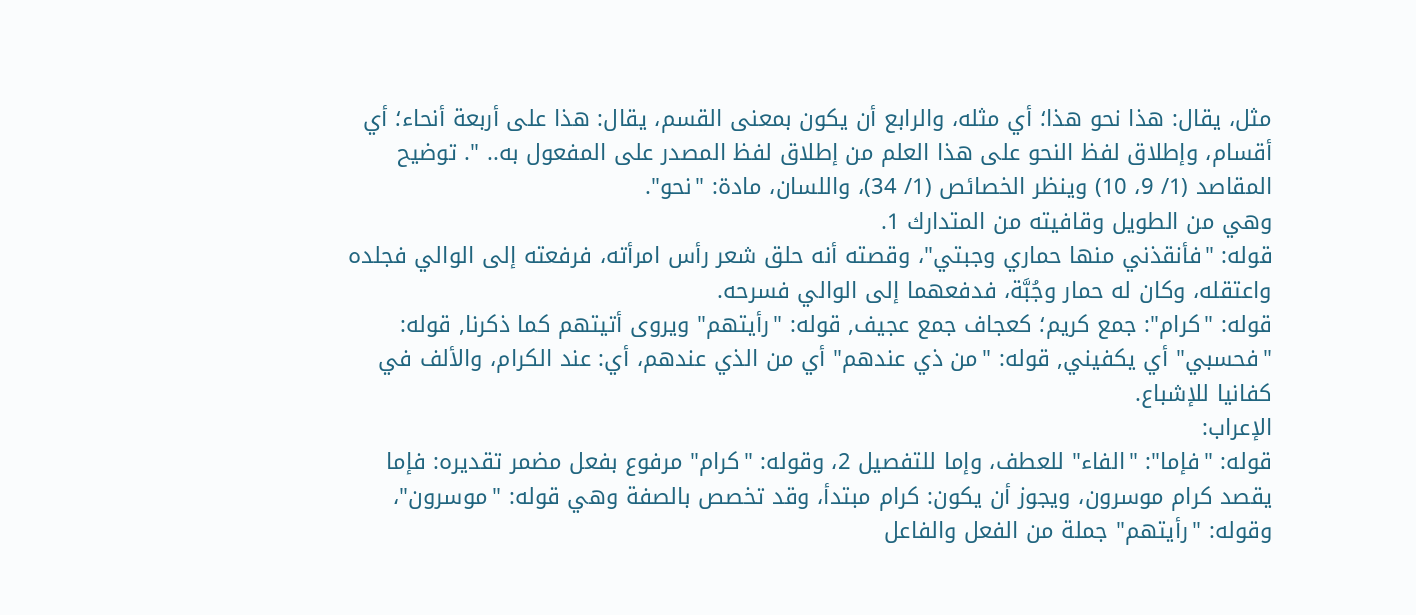مثل، يقال: هذا نحو هذا؛ أي مثله، والرابع أن يكون بمعنى القسم، يقال: هذا على أربعة أنحاء؛ أي أقسام، وإطلاق لفظ النحو على هذا العلم من إطلاق لفظ المصدر على المفعول به.. ". توضيح المقاصد (1/ 9، 10) وينظر الخصائص (1/ 34)، واللسان، مادة: "نحو".
وهي من الطويل وقافيته من المتدارك 1.
قوله: "فأنقذني منها حماري وجبتي"، وقصته أنه حلق شعر رأس امرأته، فرفعته إلى الوالي فجلده واعتقله، وكان له حمار وجُبَّة، فدفعهما إلى الوالي فسرحه.
قوله: "كرام": جمع كريم؛ كعجاف جمع عجيف, قوله: "رأيتهم" ويروى أتيتهم كما ذكرنا, قوله: "فحسبي" أي يكفيني, قوله: "من ذي عندهم" أي من الذي عندهم، أي: عند الكرام، والألف في كفانيا للإشباع.
الإعراب:
قوله: "فإما": "الفاء" للعطف، وإما للتفصيل 2، وقوله: "كرام" مرفوع بفعل مضمر تقديره: فإما يقصد كرام موسرون، ويجوز أن يكون: كرام مبتدأ، وقد تخصص بالصفة وهي قوله: "موسرون"، وقوله: "رأيتهم" جملة من الفعل والفاعل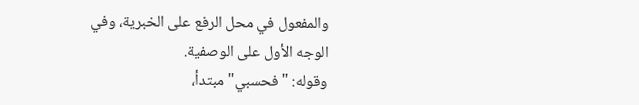والمفعول في محل الرفع على الخبرية، وفي الوجه الأول على الوصفية.
وقوله: "فحسبي" مبتدأ،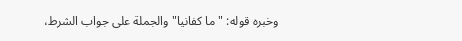وخبره قوله: "ما كفانيا" والجملة على جواب الشرط،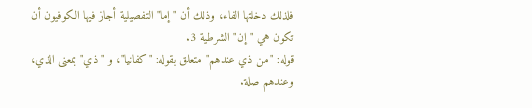فلذلك دخلتها الفاء، وذلك أن "إما" التفصيلية أجاز فيها الكوفيون أن تكون هي "إن" الشرطية 3.
قوله: "من ذي عندهم" متعلق بقوله: "كفانيا"، و "ذي" بمعنى الذي، وعندهم صلة.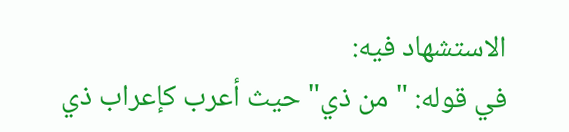الاستشهاد فيه:
في قوله: "من ذي" حيث أعرب كإعراب ذي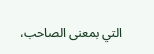التي بمعنى الصاحب،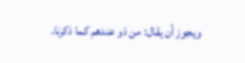ويجوز أن يقال: من ذو عندهم كما ذكرنا.